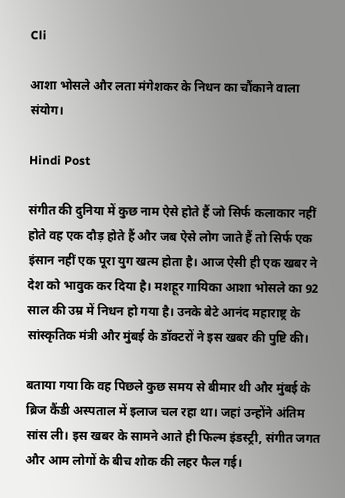Cli

आशा भोसले और लता मंगेशकर के निधन का चौंकाने वाला संयोग।

Hindi Post

संगीत की दुनिया में कुछ नाम ऐसे होते हैं जो सिर्फ कलाकार नहीं होते वह एक दौड़ होते हैं और जब ऐसे लोग जाते हैं तो सिर्फ एक इंसान नहीं एक पूरा युग खत्म होता है। आज ऐसी ही एक खबर ने देश को भावुक कर दिया है। मशहूर गायिका आशा भोसले का 92 साल की उम्र में निधन हो गया है। उनके बेटे आनंद महाराष्ट्र के सांस्कृतिक मंत्री और मुंबई के डॉक्टरों ने इस खबर की पुष्टि की।

बताया गया कि वह पिछले कुछ समय से बीमार थी और मुंबई के ब्रिज कैंडी अस्पताल में इलाज चल रहा था। जहां उन्होंने अंतिम सांस ली। इस खबर के सामने आते ही फिल्म इंडस्ट्री, संगीत जगत और आम लोगों के बीच शोक की लहर फैल गई।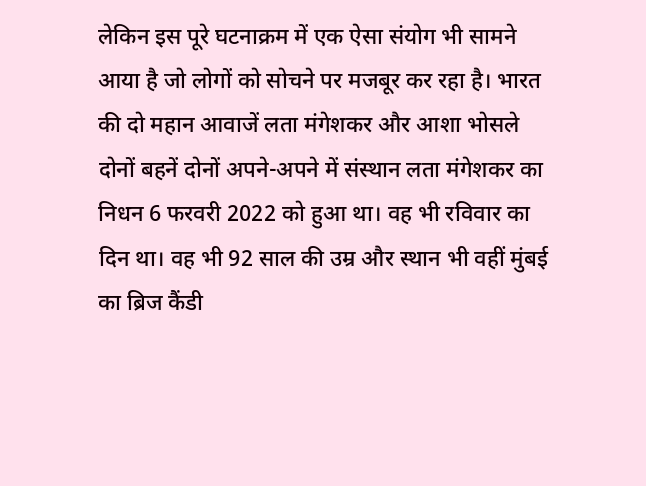लेकिन इस पूरे घटनाक्रम में एक ऐसा संयोग भी सामने आया है जो लोगों को सोचने पर मजबूर कर रहा है। भारत की दो महान आवाजें लता मंगेशकर और आशा भोसले दोनों बहनें दोनों अपने-अपने में संस्थान लता मंगेशकर का निधन 6 फरवरी 2022 को हुआ था। वह भी रविवार का दिन था। वह भी 92 साल की उम्र और स्थान भी वहीं मुंबई का ब्रिज कैंडी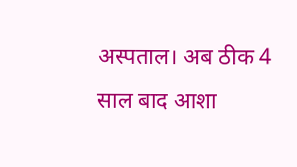अस्पताल। अब ठीक 4 साल बाद आशा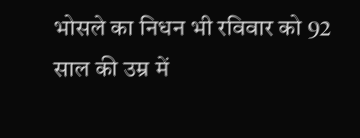भोसले का निधन भी रविवार को 92 साल की उम्र में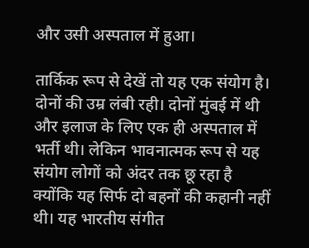और उसी अस्पताल में हुआ।

तार्किक रूप से देखें तो यह एक संयोग है। दोनों की उम्र लंबी रही। दोनों मुंबई में थी और इलाज के लिए एक ही अस्पताल में भर्ती थी। लेकिन भावनात्मक रूप से यह संयोग लोगों को अंदर तक छू रहा है क्योंकि यह सिर्फ दो बहनों की कहानी नहीं थी। यह भारतीय संगीत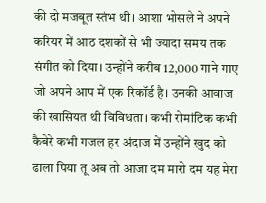की दो मजबूत स्तंभ थी। आशा भोसले ने अपने करियर में आठ दशकों से भी ज्यादा समय तक संगीत को दिया। उन्होंने करीब 12,000 गाने गाए जो अपने आप में एक रिकॉर्ड है। उनकी आवाज की खासियत थी विविधता। कभी रोमांटिक कभी कैबेरे कभी गजल हर अंदाज में उन्होंने खुद को ढाला पिया तू अब तो आजा दम मारो दम यह मेरा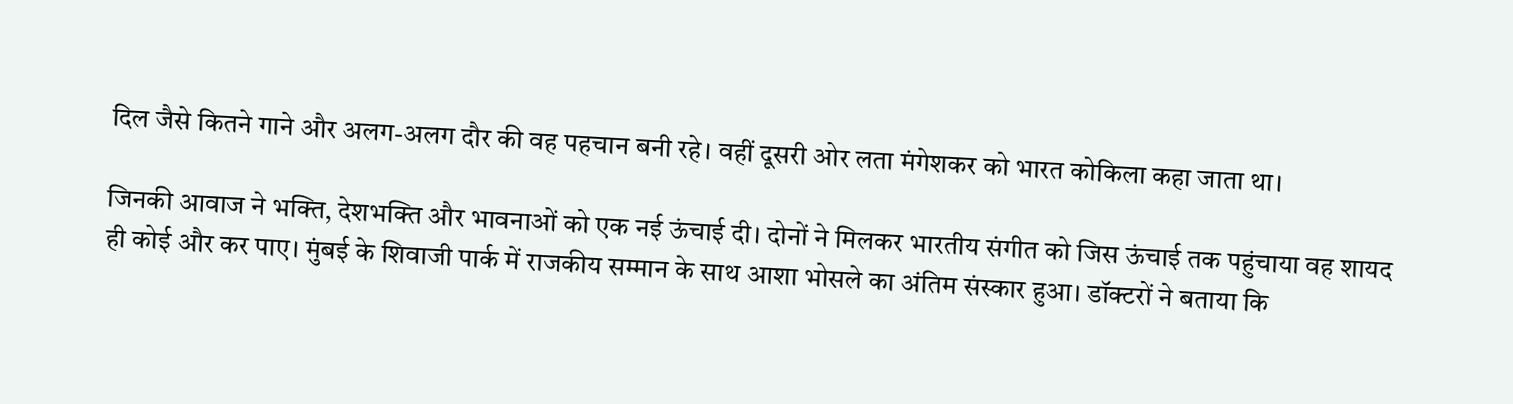दिल जैसे कितने गाने और अलग-अलग दौर की वह पहचान बनी रहे। वहीं दूसरी ओर लता मंगेशकर को भारत कोकिला कहा जाता था।

जिनकी आवाज ने भक्ति, देशभक्ति और भावनाओं को एक नई ऊंचाई दी। दोनों ने मिलकर भारतीय संगीत को जिस ऊंचाई तक पहुंचाया वह शायद ही कोई और कर पाए। मुंबई के शिवाजी पार्क में राजकीय सम्मान के साथ आशा भोसले का अंतिम संस्कार हुआ। डॉक्टरों ने बताया कि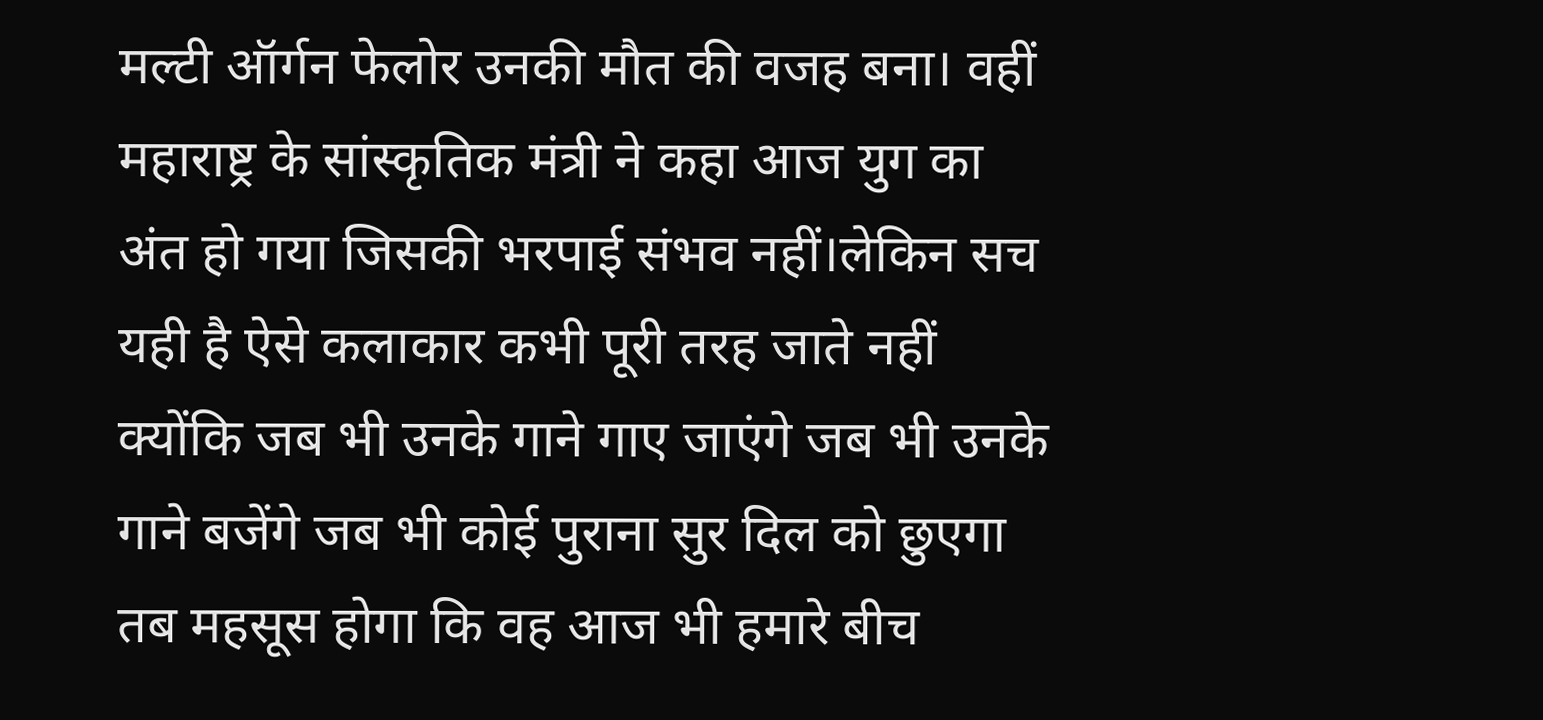मल्टी ऑर्गन फेलोर उनकी मौत की वजह बना। वहीं महाराष्ट्र के सांस्कृतिक मंत्री ने कहा आज युग का अंत हो गया जिसकी भरपाई संभव नहीं।लेकिन सच यही है ऐसे कलाकार कभी पूरी तरह जाते नहीं क्योंकि जब भी उनके गाने गाए जाएंगे जब भी उनके गाने बजेंगे जब भी कोई पुराना सुर दिल को छुएगा तब महसूस होगा कि वह आज भी हमारे बीच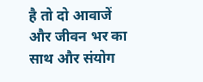है तो दो आवाजें और जीवन भर का साथ और संयोग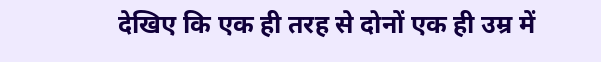देखिए कि एक ही तरह से दोनों एक ही उम्र में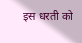इस धरती को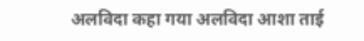अलविदा कहा गया अलविदा आशा ताई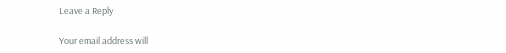Leave a Reply

Your email address will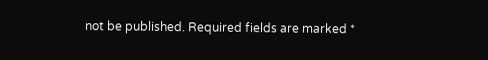not be published. Required fields are marked *